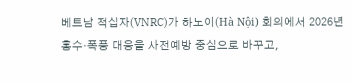베트남 적십자(VNRC)가 하노이(Hà Nội) 회의에서 2026년 홍수·폭풍 대응을 사전예방 중심으로 바꾸고,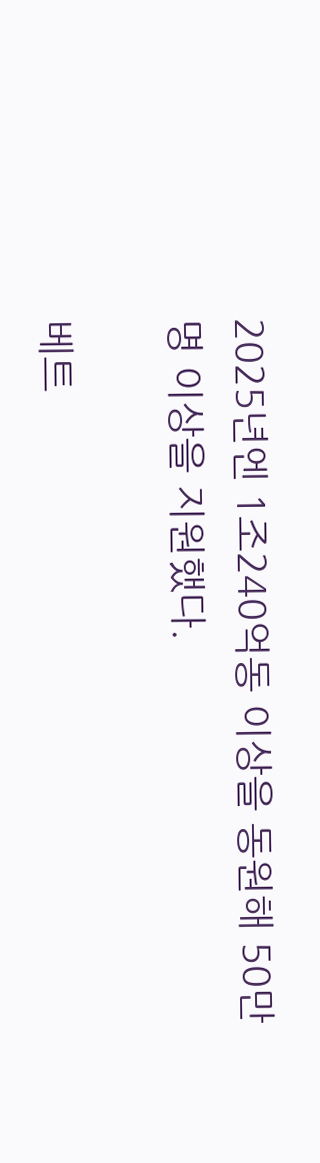2025년엔 1조240억동 이상을 동원해 50만 명 이상을 지원했다.

베트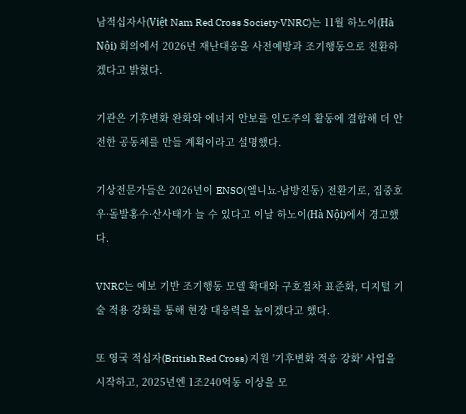남적십자사(Việt Nam Red Cross Society·VNRC)는 11월 하노이(Hà Nội) 회의에서 2026년 재난대응을 사전예방과 조기행동으로 전환하겠다고 밝혔다.

기관은 기후변화 완화와 에너지 안보를 인도주의 활동에 결합해 더 안전한 공동체를 만들 계획이라고 설명했다.

기상전문가들은 2026년이 ENSO(엘니뇨-남방진동) 전환기로, 집중호우·돌발홍수·산사태가 늘 수 있다고 이날 하노이(Hà Nội)에서 경고했다.

VNRC는 예보 기반 조기행동 모델 확대와 구호절차 표준화, 디지털 기술 적용 강화를 통해 현장 대응력을 높이겠다고 했다.

또 영국 적십자(British Red Cross) 지원 '기후변화 적응 강화' 사업을 시작하고, 2025년엔 1조240억동 이상을 모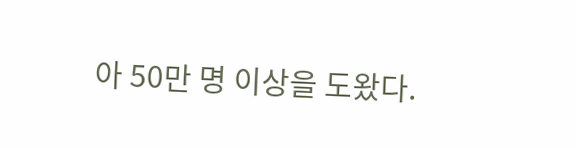아 50만 명 이상을 도왔다.